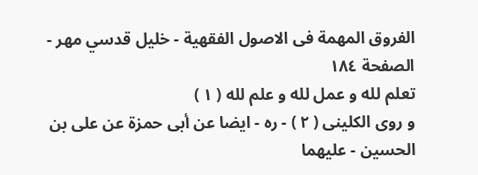الفروق المهمة فى الاصول الفقهية - خليل قدسي مهر - الصفحة ١٨٤
تعلم لله و عمل لله و علم لله ( ١ )
و روى الكلينى ( ٢ ) - ره - ايضا عن أبى حمزة عن على بن الحسين - عليهما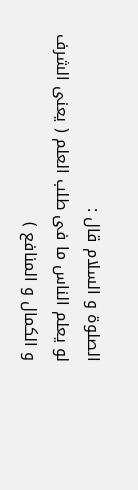الصلوة و السلام قال :
لو يعلم الناس ما فى طلب العلم ( يعنى الشرف و الكمال و المنافع )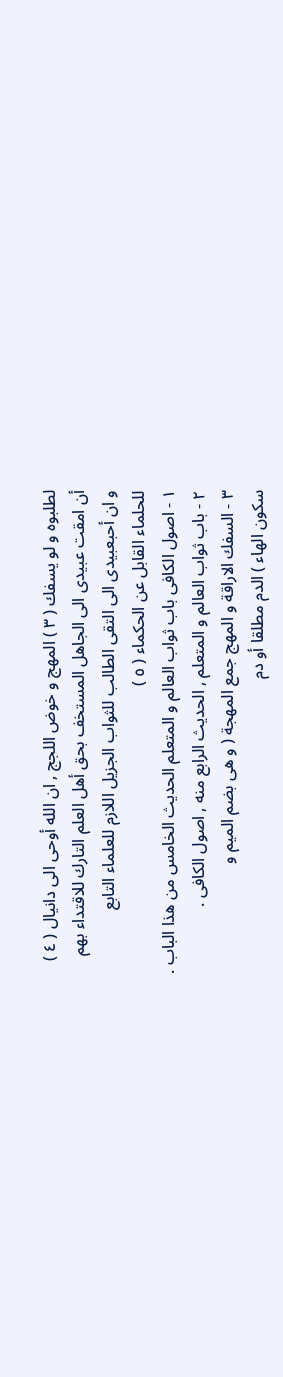لطلبوه و لو يسفك ( ٣ ) المهج و خوض اللجج , ان الله أوحى الى دانيال ( ٤ )
أن امقت عبيدى الى الجاهل المستخف بحق أهل العلم التارك للاقتداء بهم
و ان أحبعبيدى الى التقى الطالب للثواب الجزيل اللازم للعلماء التابع
للحلماء القابل عن الحكماء ( ٥ )
١ - اصول الكافى باب ثواب العالم و المتعلم الحديث الخامس من هذا الباب .
٢ - باب ثواب العالم و المتعلم , الحديث الرابع منه , اصول الكافى .
٣ - السفك الاراقة و المهج جمع المهجة ( و هى بضم الميم و
سكون الهاء ) الدم مطلقا أو دم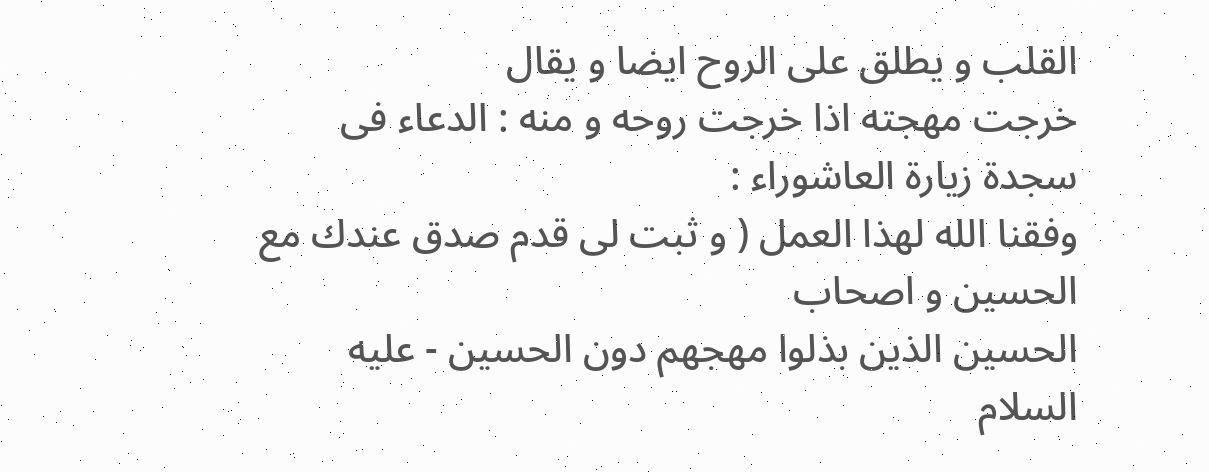القلب و يطلق على الروح ايضا و يقال
خرجت مهجته اذا خرجت روحه و منه : الدعاء فى سجدة زيارة العاشوراء :
وفقنا الله لهذا العمل ( و ثبت لى قدم صدق عندك مع الحسين و اصحاب
الحسين الذين بذلوا مهجهم دون الحسين - عليه السلام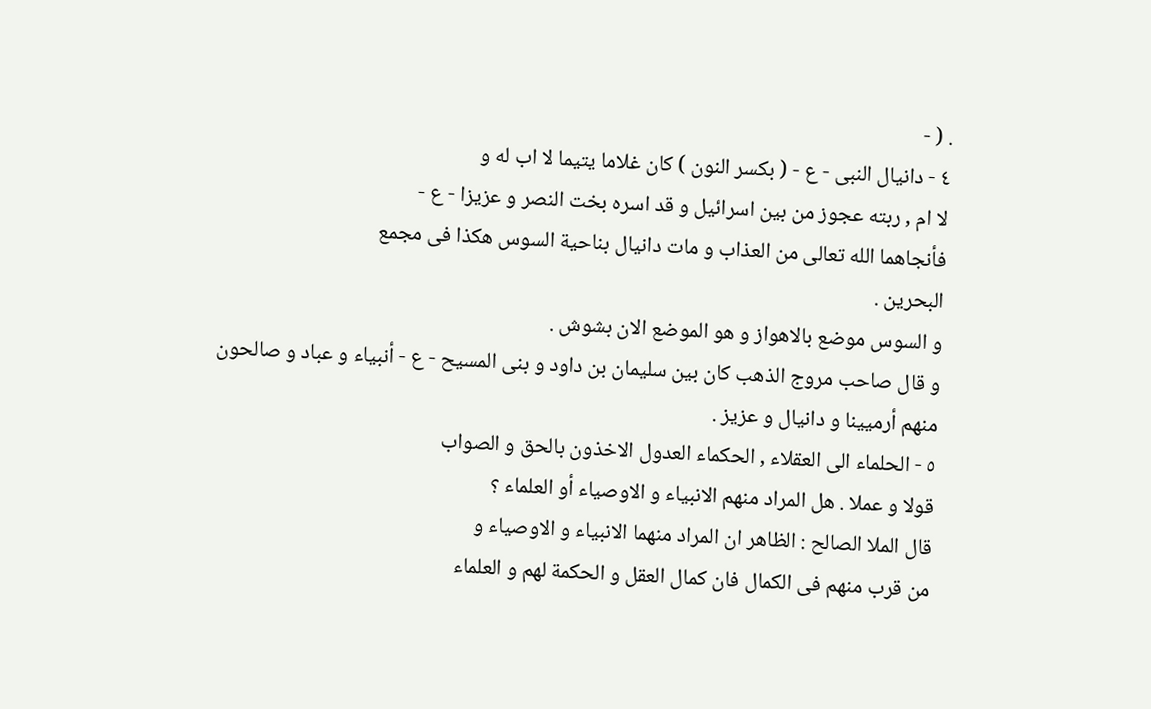. ( -
٤ - دانيال النبى - ع - ( بكسر النون ) كان غلاما يتيما لا اب له و
لا ام , ربته عجوز من بين اسرائيل و قد اسره بخت النصر و عزيزا - ع -
فأنجاهما الله تعالى من العذاب و مات دانيال بناحية السوس هكذا فى مجمع
البحرين .
و السوس موضع بالاهواز و هو الموضع الان بشوش .
و قال صاحب مروج الذهب كان بين سليمان بن داود و بنى المسيح - ع - أنبياء و عباد و صالحون منهم أرميينا و دانيال و عزيز .
٥ - الحلماء الى العقلاء , الحكماء العدول الاخذون بالحق و الصواب
قولا و عملا . هل المراد منهم الانبياء و الاوصياء أو العلماء ؟
قال الملا الصالح : الظاهر ان المراد منهما الانبياء و الاوصياء و
من قرب منهم فى الكمال فان كمال العقل و الحكمة لهم و العلماء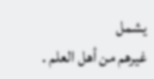يشمل
غيرهم من أهل العلم .